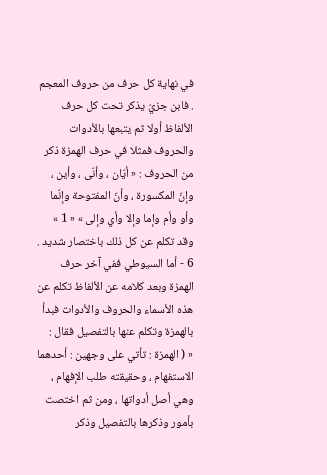في نهاية كل حرف من حروف المعجم . فابن جزيّ يذكر تحت كل حرف الألفاظ أولا ثم يتبعها بالأدوات والحروف فمثلا في حرف الهمزة ذكر من الحروف : « أيّان ، وأنّى ، وأين ، وإنّ المكسورة ، وأنّ المفتوحة وإنّما وأو وأم وإما وإلا وأي وإلى » « 1 » وقد تكلم عن كل ذلك باختصار شديد .
6 - أما السيوطي ففي آخر حرف الهمزة وبعد كلامه عن الألفاظ تكلم عن هذه الأسماء والحروف والأدوات فبدأ بالهمزة وتكلم عنها بالتفصيل فقال :
« ( الهمزة : تأتي على وجهين : أحدهما الاستفهام ، وحقيقته طلب الإفهام ، وهي أصل أدواتها ، ومن ثم اختصت بأمور وذكرها بالتفصيل وذكر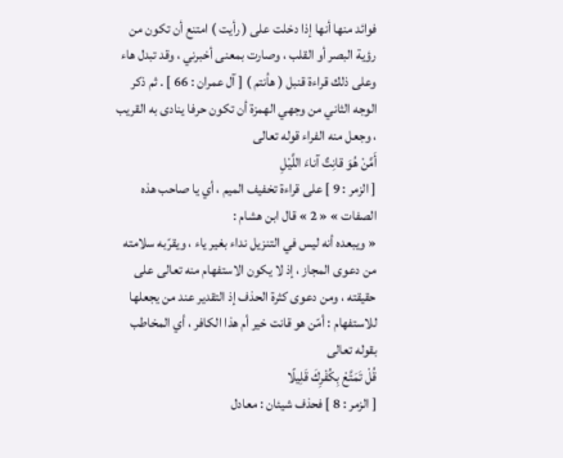فوائد منها أنها إذا دخلت على ( رأيت ) امتنع أن تكون من رؤية البصر أو القلب ، وصارت بمعنى أخبرني ، وقد تبدل هاء وعلى ذلك قراءة قنبل ( هأنتم ) [ آل عمران : 66 ] . ثم ذكر الوجه الثاني من وجهي الهمزة أن تكون حرفا ينادى به القريب ، وجعل منه الفراء قوله تعالى
أَمَّنْ هُوَ قانِتٌ آناءَ اللَّيْلِ
[ الزمر : 9 ] على قراءة تخفيف الميم ، أي يا صاحب هذه الصفات » « 2 » قال ابن هشام :
« ويبعده أنه ليس في التنزيل نداء بغير ياء ، ويقرّبه سلامته من دعوى المجاز ، إذ لا يكون الاستفهام منه تعالى على حقيقته ، ومن دعوى كثرة الحذف إذ التقدير عند من يجعلها للاستفهام : أمّن هو قانت خير أم هذا الكافر ، أي المخاطب بقوله تعالى
قُلْ تَمَتَّعْ بِكُفْرِكَ قَلِيلًا
[ الزمر : 8 ] فحذف شيئان : معادل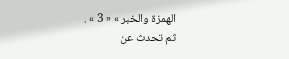الهمزة والخبر » « 3 » .
ثم تحدث عن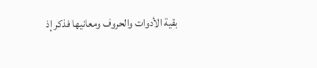بقية الأدوات والحروف ومعانيها فذكر إذ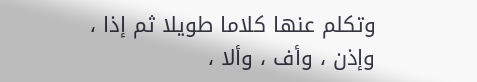وتكلم عنها كلاما طويلا ثم إذا ، وإذن ، وأف ، وألا ،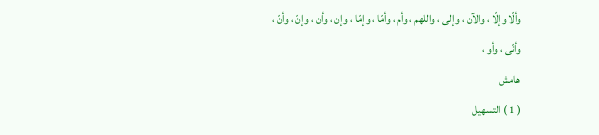وألّا وإلّا ، والآن ، وإلى ، واللهم ، وأم ، وأمّا ، وإمّا ، وإن ، وأن ، وإنّ ، وأنّ ، وأنّى ، وأو ،
هامش
( 1 ) التسهيل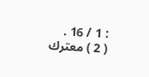: 1 / 16 .
( 2 ) معترك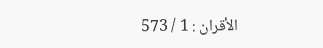الأقران : 1 / 573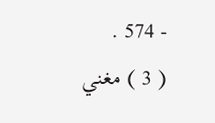- 574 .
( 3 ) مغني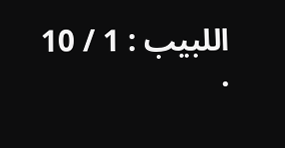اللبيب : 1 / 10 .